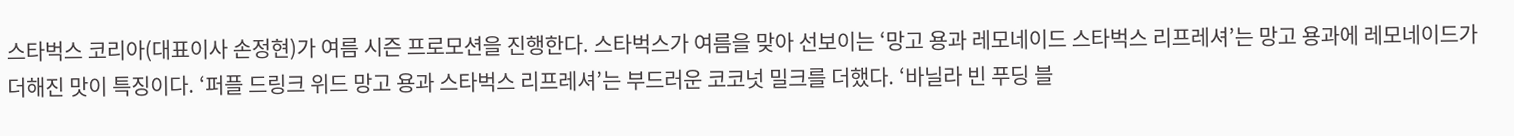스타벅스 코리아(대표이사 손정현)가 여름 시즌 프로모션을 진행한다. 스타벅스가 여름을 맞아 선보이는 ‘망고 용과 레모네이드 스타벅스 리프레셔’는 망고 용과에 레모네이드가 더해진 맛이 특징이다. ‘퍼플 드링크 위드 망고 용과 스타벅스 리프레셔’는 부드러운 코코넛 밀크를 더했다. ‘바닐라 빈 푸딩 블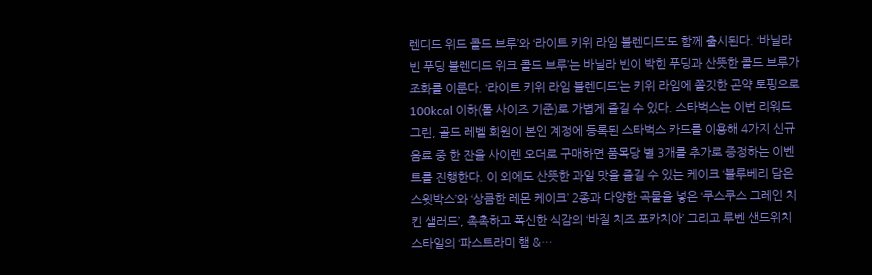렌디드 위드 콜드 브루’와 ‘라이트 키위 라임 블렌디드’도 함께 출시된다. ‘바닐라 빈 푸딩 블렌디드 위크 콜드 브루’는 바닐라 빈이 박힌 푸딩과 산뜻한 콜드 브루가 조화를 이룬다. ‘라이트 키위 라임 블렌디드’는 키위 라임에 쫄깃한 곤약 토핑으로 100kcal 이하(톨 사이즈 기준)로 가볍게 즐길 수 있다. 스타벅스는 이번 리워드 그린, 골드 레벨 회원이 본인 계정에 등록된 스타벅스 카드를 이용해 4가지 신규 음료 중 한 잔을 사이렌 오더로 구매하면 품목당 별 3개를 추가로 증정하는 이벤트를 진행한다. 이 외에도 산뜻한 과일 맛을 즐길 수 있는 케이크 ‘블루베리 담은 스윗박스’와 ‘상큼한 레몬 케이크’ 2종과 다양한 곡물을 넣은 ‘쿠스쿠스 그레인 치킨 샐러드’, 촉촉하고 폭신한 식감의 ‘바질 치즈 포카치아’ 그리고 루벤 샌드위치 스타일의 ‘파스트라미 햄 &…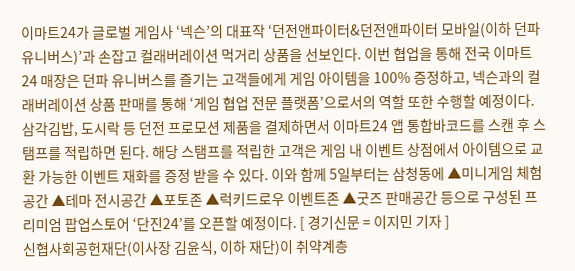이마트24가 글로벌 게임사 ‘넥슨’의 대표작 ‘던전앤파이터&던전앤파이터 모바일(이하 던파 유니버스)’과 손잡고 컬래버레이션 먹거리 상품을 선보인다. 이번 협업을 통해 전국 이마트24 매장은 던파 유니버스를 즐기는 고객들에게 게임 아이템을 100% 증정하고, 넥슨과의 컬래버레이션 상품 판매를 통해 ‘게임 협업 전문 플랫폼’으로서의 역할 또한 수행할 예정이다. 삼각김밥, 도시락 등 던전 프로모션 제품을 결제하면서 이마트24 앱 통합바코드를 스캔 후 스탬프를 적립하면 된다. 해당 스탬프를 적립한 고객은 게임 내 이벤트 상점에서 아이템으로 교환 가능한 이벤트 재화를 증정 받을 수 있다. 이와 함께 5일부터는 삼청동에 ▲미니게임 체험공간 ▲테마 전시공간 ▲포토존 ▲럭키드로우 이벤트존 ▲굿즈 판매공간 등으로 구성된 프리미엄 팝업스토어 ‘단진24’를 오픈할 예정이다. [ 경기신문 = 이지민 기자 ]
신협사회공헌재단(이사장 김윤식, 이하 재단)이 취약계층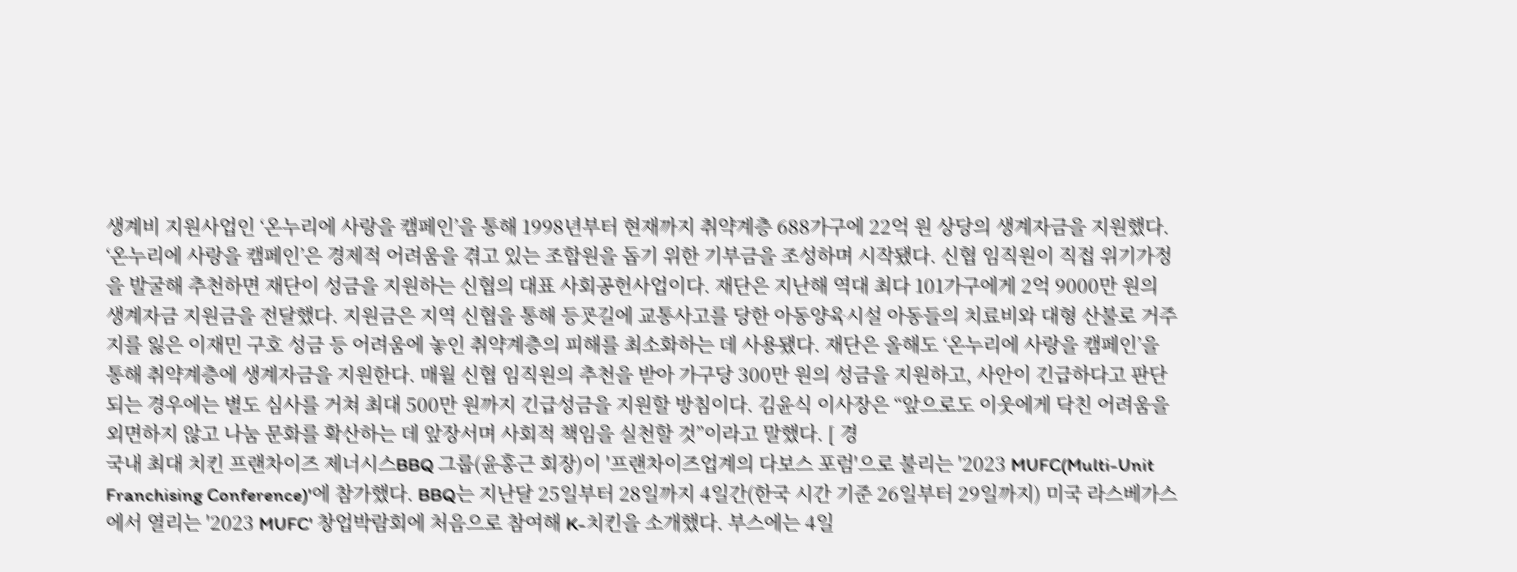생계비 지원사업인 ‘온누리에 사랑을 캠페인’을 통해 1998년부터 현재까지 취약계층 688가구에 22억 원 상당의 생계자금을 지원했다. ‘온누리에 사랑을 캠페인’은 경제적 어려움을 겪고 있는 조합원을 돕기 위한 기부금을 조성하며 시작됐다. 신협 임직원이 직접 위기가정을 발굴해 추천하면 재단이 성금을 지원하는 신협의 대표 사회공헌사업이다. 재단은 지난해 역대 최다 101가구에게 2억 9000만 원의 생계자금 지원금을 전달했다. 지원금은 지역 신협을 통해 등굣길에 교통사고를 당한 아동양육시설 아동들의 치료비와 대형 산불로 거주지를 잃은 이재민 구호 성금 등 어려움에 놓인 취약계층의 피해를 최소화하는 데 사용됐다. 재단은 올해도 ‘온누리에 사랑을 캠페인’을 통해 취약계층에 생계자금을 지원한다. 매월 신협 임직원의 추천을 받아 가구당 300만 원의 성금을 지원하고, 사안이 긴급하다고 판단되는 경우에는 별도 심사를 거쳐 최대 500만 원까지 긴급성금을 지원할 방침이다. 김윤식 이사장은 “앞으로도 이웃에게 닥친 어려움을 외면하지 않고 나눔 문화를 확산하는 데 앞장서며 사회적 책임을 실천할 것”이라고 말했다. [ 경
국내 최대 치킨 프랜차이즈 제너시스BBQ 그룹(윤홍근 회장)이 '프랜차이즈업계의 다보스 포럼'으로 불리는 '2023 MUFC(Multi-Unit Franchising Conference)'에 참가했다. BBQ는 지난달 25일부터 28일까지 4일간(한국 시간 기준 26일부터 29일까지) 미국 라스베가스에서 열리는 '2023 MUFC' 창업박람회에 처음으로 참여해 K-치킨을 소개했다. 부스에는 4일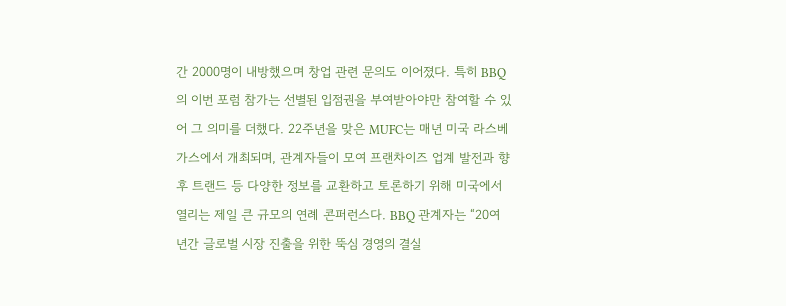간 2000명이 내방했으며 창업 관련 문의도 이어졌다. 특히 BBQ의 이번 포럼 참가는 선별된 입점권을 부여받아야만 참여할 수 있어 그 의미를 더했다. 22주년을 맞은 MUFC는 매년 미국 라스베가스에서 개최되며, 관계자들이 모여 프랜차이즈 업계 발전과 향후 트랜드 등 다양한 정보를 교환하고 토론하기 위해 미국에서 열리는 제일 큰 규모의 연례 콘퍼런스다. BBQ 관계자는 “20여 년간 글로벌 시장 진출을 위한 뚝심 경영의 결실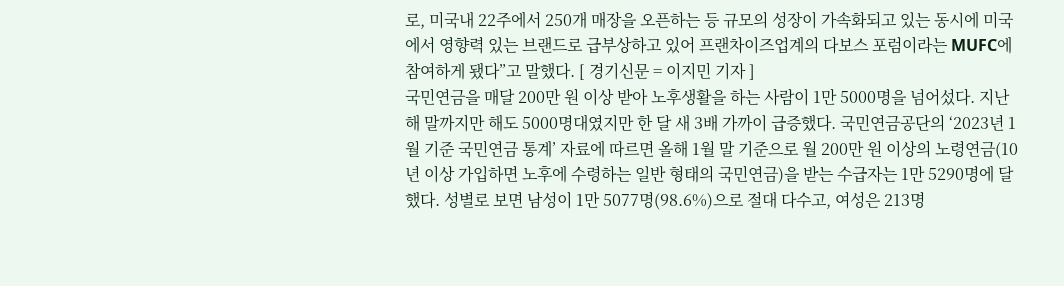로, 미국내 22주에서 250개 매장을 오픈하는 등 규모의 성장이 가속화되고 있는 동시에 미국에서 영향력 있는 브랜드로 급부상하고 있어 프랜차이즈업계의 다보스 포럼이라는 MUFC에 참여하게 됐다”고 말했다. [ 경기신문 = 이지민 기자 ]
국민연금을 매달 200만 원 이상 받아 노후생활을 하는 사람이 1만 5000명을 넘어섰다. 지난해 말까지만 해도 5000명대였지만 한 달 새 3배 가까이 급증했다. 국민연금공단의 ‘2023년 1월 기준 국민연금 통계’ 자료에 따르면 올해 1월 말 기준으로 월 200만 원 이상의 노령연금(10년 이상 가입하면 노후에 수령하는 일반 형태의 국민연금)을 받는 수급자는 1만 5290명에 달했다. 성별로 보면 남성이 1만 5077명(98.6%)으로 절대 다수고, 여성은 213명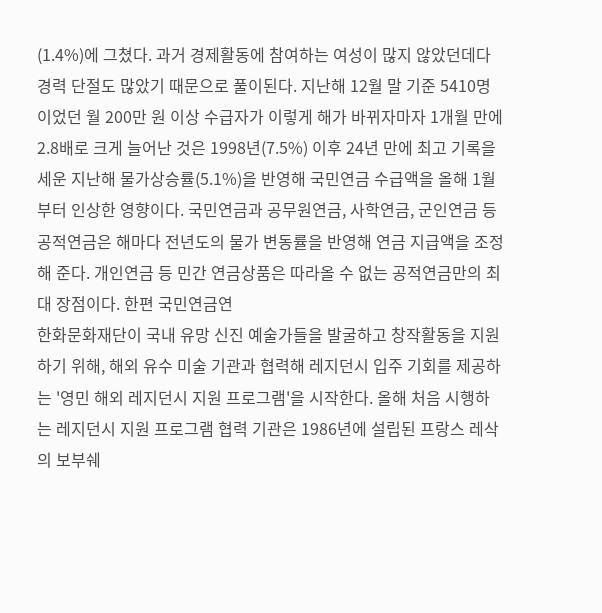(1.4%)에 그쳤다. 과거 경제활동에 참여하는 여성이 많지 않았던데다 경력 단절도 많았기 때문으로 풀이된다. 지난해 12월 말 기준 5410명이었던 월 200만 원 이상 수급자가 이렇게 해가 바뀌자마자 1개월 만에 2.8배로 크게 늘어난 것은 1998년(7.5%) 이후 24년 만에 최고 기록을 세운 지난해 물가상승률(5.1%)을 반영해 국민연금 수급액을 올해 1월부터 인상한 영향이다. 국민연금과 공무원연금, 사학연금, 군인연금 등 공적연금은 해마다 전년도의 물가 변동률을 반영해 연금 지급액을 조정해 준다. 개인연금 등 민간 연금상품은 따라올 수 없는 공적연금만의 최대 장점이다. 한편 국민연금연
한화문화재단이 국내 유망 신진 예술가들을 발굴하고 창작활동을 지원하기 위해, 해외 유수 미술 기관과 협력해 레지던시 입주 기회를 제공하는 '영민 해외 레지던시 지원 프로그램'을 시작한다. 올해 처음 시행하는 레지던시 지원 프로그램 협력 기관은 1986년에 설립된 프랑스 레삭의 보부쉐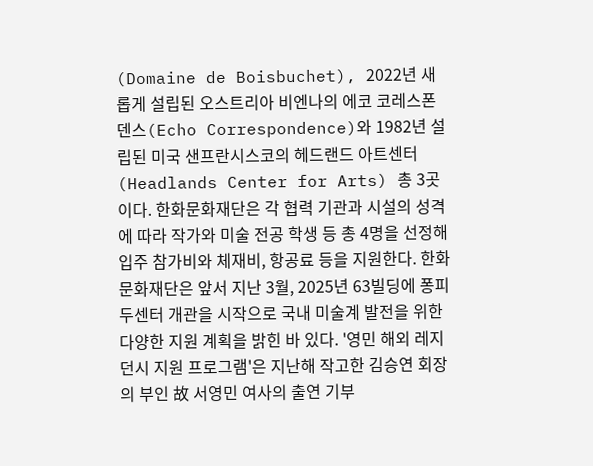(Domaine de Boisbuchet), 2022년 새롭게 설립된 오스트리아 비엔나의 에코 코레스폰덴스(Echo Correspondence)와 1982년 설립된 미국 샌프란시스코의 헤드랜드 아트센터(Headlands Center for Arts) 총 3곳이다. 한화문화재단은 각 협력 기관과 시설의 성격에 따라 작가와 미술 전공 학생 등 총 4명을 선정해 입주 참가비와 체재비, 항공료 등을 지원한다. 한화문화재단은 앞서 지난 3월, 2025년 63빌딩에 퐁피두센터 개관을 시작으로 국내 미술계 발전을 위한 다양한 지원 계획을 밝힌 바 있다. '영민 해외 레지던시 지원 프로그램'은 지난해 작고한 김승연 회장의 부인 故 서영민 여사의 출연 기부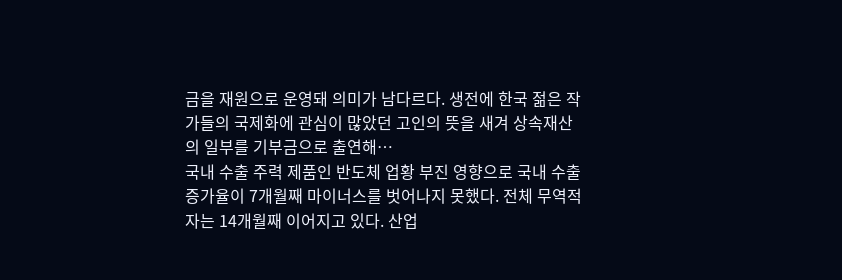금을 재원으로 운영돼 의미가 남다르다. 생전에 한국 젊은 작가들의 국제화에 관심이 많았던 고인의 뜻을 새겨 상속재산의 일부를 기부금으로 출연해…
국내 수출 주력 제품인 반도체 업황 부진 영향으로 국내 수출 증가율이 7개월째 마이너스를 벗어나지 못했다. 전체 무역적자는 14개월째 이어지고 있다. 산업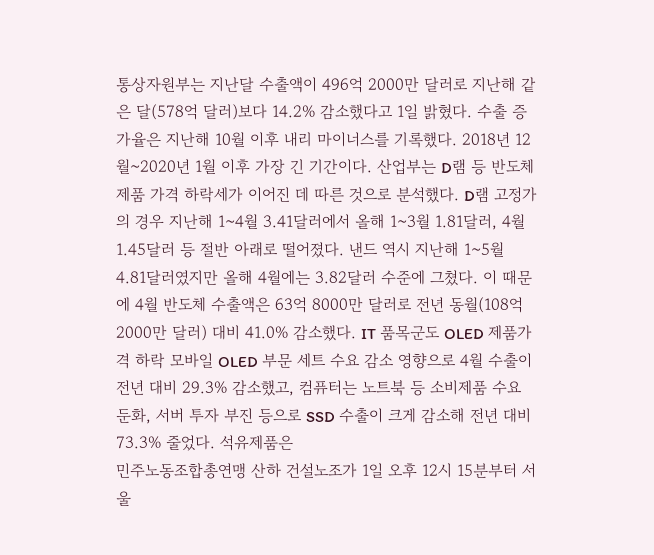통상자원부는 지난달 수출액이 496억 2000만 달러로 지난해 같은 달(578억 달러)보다 14.2% 감소했다고 1일 밝혔다. 수출 증가율은 지난해 10월 이후 내리 마이너스를 기록했다. 2018년 12월~2020년 1월 이후 가장 긴 기간이다. 산업부는 D램 등 반도체 제품 가격 하락세가 이어진 데 따른 것으로 분석했다. D램 고정가의 경우 지난해 1~4월 3.41달러에서 올해 1~3월 1.81달러, 4월 1.45달러 등 절반 아래로 떨어졌다. 낸드 역시 지난해 1~5월 4.81달러였지만 올해 4월에는 3.82달러 수준에 그쳤다. 이 때문에 4월 반도체 수출액은 63억 8000만 달러로 전년 동월(108억 2000만 달러) 대비 41.0% 감소했다. IT 품목군도 OLED 제품가격 하락 모바일 OLED 부문 세트 수요 감소 영향으로 4월 수출이 전년 대비 29.3% 감소했고, 컴퓨터는 노트북 등 소비제품 수요 둔화, 서버 투자 부진 등으로 SSD 수출이 크게 감소해 전년 대비 73.3% 줄었다. 석유제품은
민주노동조합총연맹 산하 건설노조가 1일 오후 12시 15분부터 서울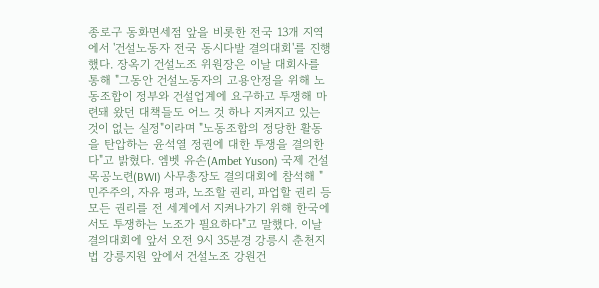종로구 동화면세점 앞을 비롯한 전국 13개 지역에서 '건설노동자 전국 동시다발 결의대회'를 진행했다. 장옥기 건설노조 위원장은 이날 대회사를 통해 "그동안 건설노동자의 고용안정을 위해 노동조합이 정부와 건설업계에 요구하고 투쟁해 마련돼 왔던 대책들도 어느 것 하나 지켜지고 있는 것이 없는 실정"이라며 "노동조합의 정당한 활동을 탄압하는 윤석열 정권에 대한 투쟁을 결의한다"고 밝혔다. 엠벳 유손(Ambet Yuson) 국제 건설목공노련(BWI) 사무총장도 결의대회에 참석해 "민주주의, 자유 평과, 노조할 권리, 파업할 권리 등 모든 권리를 전 세계에서 지켜나가기 위해 한국에서도 투쟁하는 노조가 필요하다"고 말했다. 이날 결의대회에 앞서 오전 9시 35분경 강릉시 춘천지법 강릉지원 앞에서 건설노조 강원건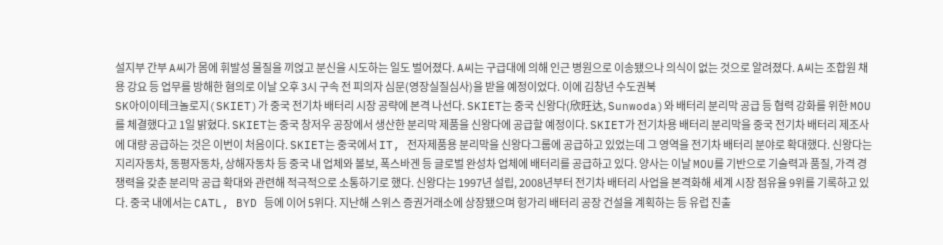설지부 간부 A씨가 몸에 휘발성 물질을 끼얹고 분신을 시도하는 일도 벌어졌다. A씨는 구급대에 의해 인근 병원으로 이송됐으나 의식이 없는 것으로 알려졌다. A씨는 조합원 채용 강요 등 업무를 방해한 혐의로 이날 오후 3시 구속 전 피의자 심문(영장실질심사)을 받을 예정이었다. 이에 김창년 수도권북
SK아이이테크놀로지(SKIET)가 중국 전기차 배터리 시장 공략에 본격 나선다. SKIET는 중국 신왕다(欣旺达, Sunwoda)와 배터리 분리막 공급 등 협력 강화를 위한 MOU를 체결했다고 1일 밝혔다. SKIET는 중국 창저우 공장에서 생산한 분리막 제품을 신왕다에 공급할 예정이다. SKIET가 전기차용 배터리 분리막을 중국 전기차 배터리 제조사에 대량 공급하는 것은 이번이 처음이다. SKIET는 중국에서 IT, 전자제품용 분리막을 신왕다그룹에 공급하고 있었는데 그 영역을 전기차 배터리 분야로 확대했다. 신왕다는 지리자동차, 동평자동차, 상해자동차 등 중국 내 업체와 볼보, 폭스바겐 등 글로벌 완성차 업체에 배터리를 공급하고 있다. 양사는 이날 MOU를 기반으로 기술력과 품질, 가격 경쟁력을 갖춘 분리막 공급 확대와 관련해 적극적으로 소통하기로 했다. 신왕다는 1997년 설립, 2008년부터 전기차 배터리 사업을 본격화해 세계 시장 점유율 9위를 기록하고 있다. 중국 내에서는 CATL, BYD 등에 이어 5위다. 지난해 스위스 증권거래소에 상장됐으며 헝가리 배터리 공장 건설을 계획하는 등 유럽 진출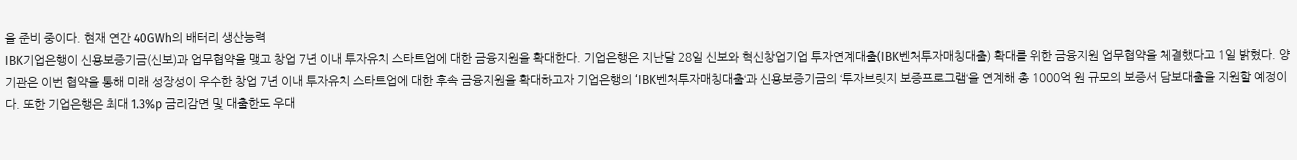을 준비 중이다. 현재 연간 40GWh의 배터리 생산능력
IBK기업은행이 신용보증기금(신보)과 업무협약을 맺고 창업 7년 이내 투자유치 스타트업에 대한 금융지원을 확대한다. 기업은행은 지난달 28일 신보와 혁신창업기업 투자연계대출(IBK벤처투자매칭대출) 확대를 위한 금융지원 업무협약을 체결했다고 1일 밝혔다. 양 기관은 이번 협약을 통해 미래 성장성이 우수한 창업 7년 이내 투자유치 스타트업에 대한 후속 금융지원을 확대하고자 기업은행의 ‘IBK벤처투자매칭대출‘과 신용보증기금의 ‘투자브릿지 보증프로그램‘을 연계해 총 1000억 원 규모의 보증서 담보대출을 지원할 예정이다. 또한 기업은행은 최대 1.3%p 금리감면 및 대출한도 우대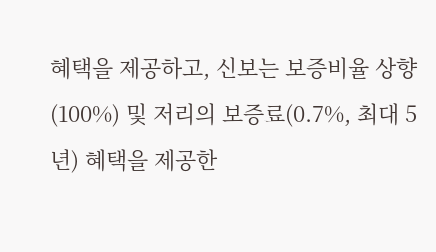혜택을 제공하고, 신보는 보증비율 상향(100%) 및 저리의 보증료(0.7%, 최대 5년) 혜택을 제공한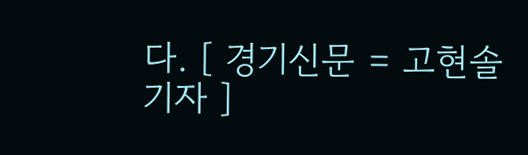다. [ 경기신문 = 고현솔 기자 ]